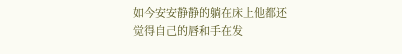如今安安静静的躺在床上他都还觉得自己的唇和手在发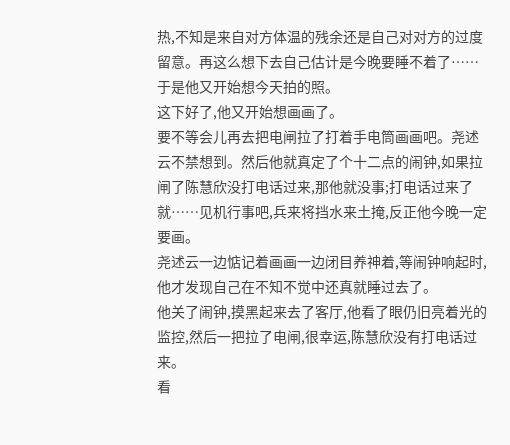热,不知是来自对方体温的残余还是自己对对方的过度留意。再这么想下去自己估计是今晚要睡不着了……于是他又开始想今天拍的照。
这下好了,他又开始想画画了。
要不等会儿再去把电闸拉了打着手电筒画画吧。尧述云不禁想到。然后他就真定了个十二点的闹钟,如果拉闸了陈慧欣没打电话过来,那他就没事;打电话过来了就……见机行事吧,兵来将挡水来土掩,反正他今晚一定要画。
尧述云一边惦记着画画一边闭目养神着,等闹钟响起时,他才发现自己在不知不觉中还真就睡过去了。
他关了闹钟,摸黑起来去了客厅,他看了眼仍旧亮着光的监控,然后一把拉了电闸,很幸运,陈慧欣没有打电话过来。
看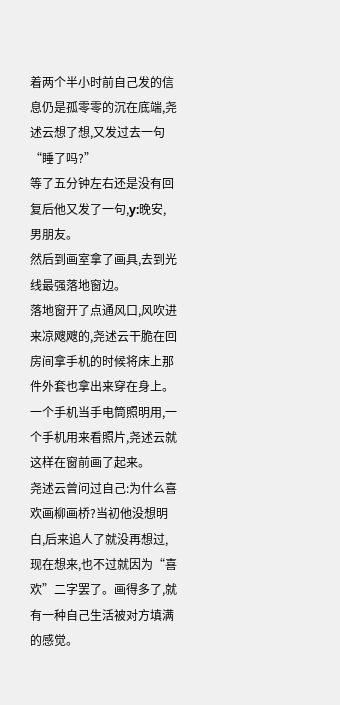着两个半小时前自己发的信息仍是孤零零的沉在底端,尧述云想了想,又发过去一句“睡了吗?”
等了五分钟左右还是没有回复后他又发了一句,y:晚安,男朋友。
然后到画室拿了画具,去到光线最强落地窗边。
落地窗开了点通风口,风吹进来凉飕飕的,尧述云干脆在回房间拿手机的时候将床上那件外套也拿出来穿在身上。
一个手机当手电筒照明用,一个手机用来看照片,尧述云就这样在窗前画了起来。
尧述云曾问过自己:为什么喜欢画柳画桥?当初他没想明白,后来追人了就没再想过,现在想来,也不过就因为“喜欢”二字罢了。画得多了,就有一种自己生活被对方填满的感觉。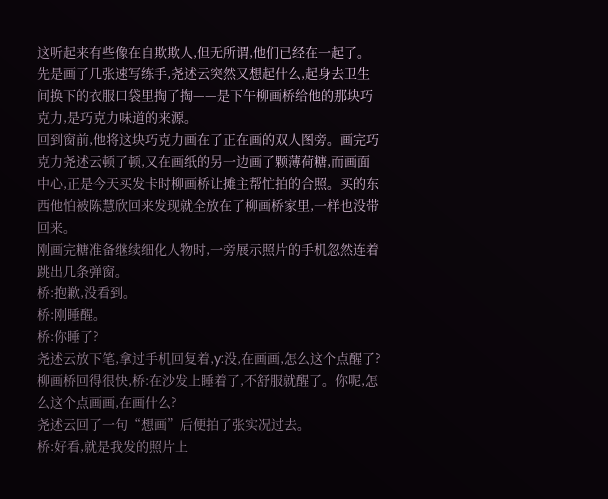这听起来有些像在自欺欺人,但无所谓,他们已经在一起了。
先是画了几张速写练手,尧述云突然又想起什么,起身去卫生间换下的衣服口袋里掏了掏——是下午柳画桥给他的那块巧克力,是巧克力味道的来源。
回到窗前,他将这块巧克力画在了正在画的双人图旁。画完巧克力尧述云顿了顿,又在画纸的另一边画了颗薄荷糖,而画面中心,正是今天买发卡时柳画桥让摊主帮忙拍的合照。买的东西他怕被陈慧欣回来发现就全放在了柳画桥家里,一样也没带回来。
刚画完糖准备继续细化人物时,一旁展示照片的手机忽然连着跳出几条弹窗。
桥:抱歉,没看到。
桥:刚睡醒。
桥:你睡了?
尧述云放下笔,拿过手机回复着,y:没,在画画,怎么这个点醒了?
柳画桥回得很快,桥:在沙发上睡着了,不舒服就醒了。你呢,怎么这个点画画,在画什么?
尧述云回了一句“想画”后便拍了张实况过去。
桥:好看,就是我发的照片上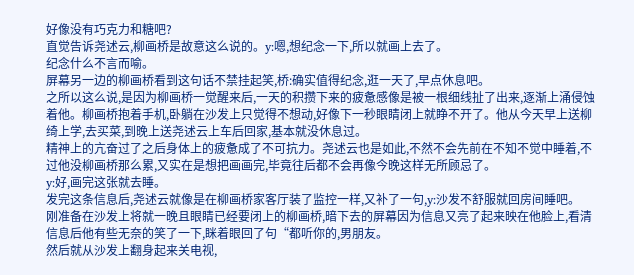好像没有巧克力和糖吧?
直觉告诉尧述云,柳画桥是故意这么说的。y:嗯,想纪念一下,所以就画上去了。
纪念什么不言而喻。
屏幕另一边的柳画桥看到这句话不禁挂起笑,桥:确实值得纪念,逛一天了,早点休息吧。
之所以这么说,是因为柳画桥一觉醒来后,一天的积攒下来的疲惫感像是被一根细线扯了出来,逐渐上涌侵蚀着他。柳画桥抱着手机,卧躺在沙发上只觉得不想动,好像下一秒眼睛闭上就睁不开了。他从今天早上送柳绮上学,去买菜,到晚上送尧述云上车后回家,基本就没休息过。
精神上的亢奋过了之后身体上的疲惫成了不可抗力。尧述云也是如此,不然不会先前在不知不觉中睡着,不过他没柳画桥那么累,又实在是想把画画完,毕竟往后都不会再像今晚这样无所顾忌了。
y:好,画完这张就去睡。
发完这条信息后,尧述云就像是在柳画桥家客厅装了监控一样,又补了一句,y:沙发不舒服就回房间睡吧。
刚准备在沙发上将就一晚且眼睛已经要闭上的柳画桥,暗下去的屏幕因为信息又亮了起来映在他脸上,看清信息后他有些无奈的笑了一下,眯着眼回了句“都听你的,男朋友。
然后就从沙发上翻身起来关电视,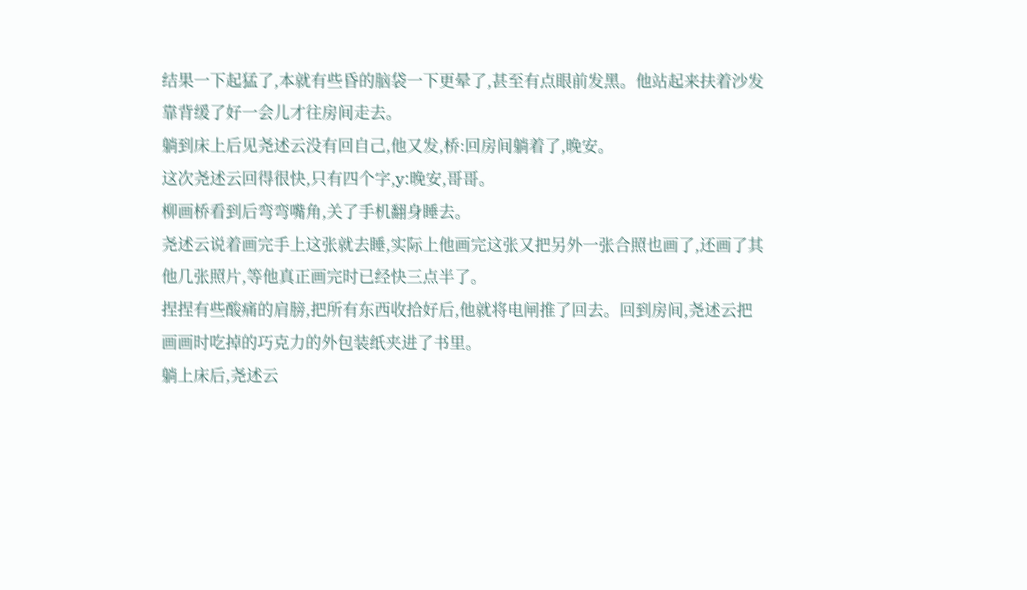结果一下起猛了,本就有些昏的脑袋一下更晕了,甚至有点眼前发黑。他站起来扶着沙发靠背缓了好一会儿才往房间走去。
躺到床上后见尧述云没有回自己,他又发,桥:回房间躺着了,晚安。
这次尧述云回得很快,只有四个字,y:晚安,哥哥。
柳画桥看到后弯弯嘴角,关了手机翻身睡去。
尧述云说着画完手上这张就去睡,实际上他画完这张又把另外一张合照也画了,还画了其他几张照片,等他真正画完时已经快三点半了。
捏捏有些酸痛的肩膀,把所有东西收拾好后,他就将电闸推了回去。回到房间,尧述云把画画时吃掉的巧克力的外包装纸夹进了书里。
躺上床后,尧述云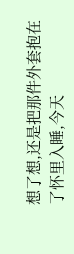想了想,还是把那件外套抱在了怀里入睡,今天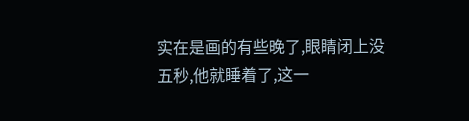实在是画的有些晚了,眼睛闭上没五秒,他就睡着了,这一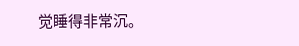觉睡得非常沉。